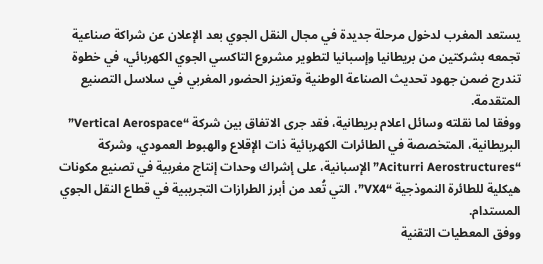يستعد المغرب لدخول مرحلة جديدة في مجال النقل الجوي بعد الإعلان عن شراكة صناعية تجمعه بشركتين من بريطانيا وإسبانيا لتطوير مشروع التاكسي الجوي الكهربائي، في خطوة تندرج ضمن جهود تحديث الصناعة الوطنية وتعزيز الحضور المغربي في سلاسل التصنيع المتقدمة.
ووفقا لما نقلته وسائل اعلام بريطانية، فقد جرى الاتفاق بين شركة “Vertical Aerospace” البريطانية، المتخصصة في الطائرات الكهربائية ذات الإقلاع والهبوط العمودي، وشركة “Aciturri Aerostructures” الإسبانية، على إشراك وحدات إنتاج مغربية في تصنيع مكونات هيكلية للطائرة النموذجية “VX4”، التي تُعد من أبرز الطرازات التجريبية في قطاع النقل الجوي المستدام.
ووفق المعطيات التقنية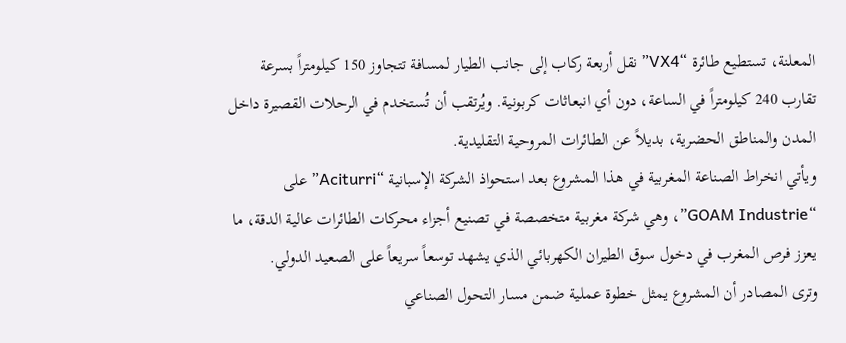المعلنة، تستطيع طائرة “VX4” نقل أربعة ركاب إلى جانب الطيار لمسافة تتجاوز 150 كيلومتراً بسرعة تقارب 240 كيلومتراً في الساعة، دون أي انبعاثات كربونية. ويُرتقب أن تُستخدم في الرحلات القصيرة داخل المدن والمناطق الحضرية، بديلاً عن الطائرات المروحية التقليدية.
ويأتي انخراط الصناعة المغربية في هذا المشروع بعد استحواذ الشركة الإسبانية “Aciturri” على “GOAM Industrie”، وهي شركة مغربية متخصصة في تصنيع أجزاء محركات الطائرات عالية الدقة، ما يعزز فرص المغرب في دخول سوق الطيران الكهربائي الذي يشهد توسعاً سريعاً على الصعيد الدولي.
وترى المصادر أن المشروع يمثل خطوة عملية ضمن مسار التحول الصناعي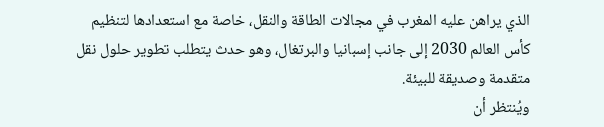الذي يراهن عليه المغرب في مجالات الطاقة والنقل، خاصة مع استعدادها لتنظيم كأس العالم 2030 إلى جانب إسبانيا والبرتغال، وهو حدث يتطلب تطوير حلول نقل متقدمة وصديقة للبيئة.
ويُنتظر أن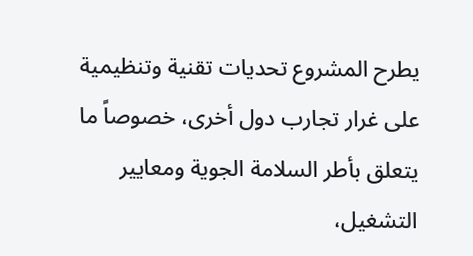يطرح المشروع تحديات تقنية وتنظيمية على غرار تجارب دول أخرى، خصوصاً ما يتعلق بأطر السلامة الجوية ومعايير التشغيل،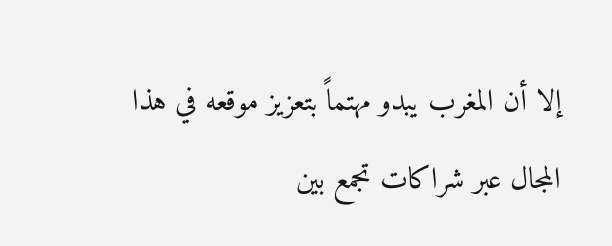إلا أن المغرب يبدو مهتماً بتعزيز موقعه في هذا المجال عبر شراكات تجمع بين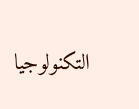التكنولوجيا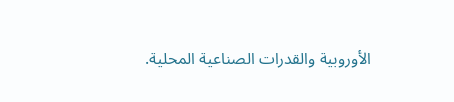الأوروبية والقدرات الصناعية المحلية.